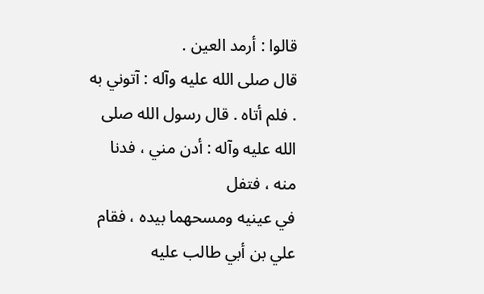قالوا : أرمد العين .
قال صلى الله عليه وآله : آتوني به . فلم أتاه . قال رسول الله صلى الله عليه وآله : أدن مني ، فدنا منه ، فتفل
في عينيه ومسحهما بيده ، فقام علي بن أبي طالب عليه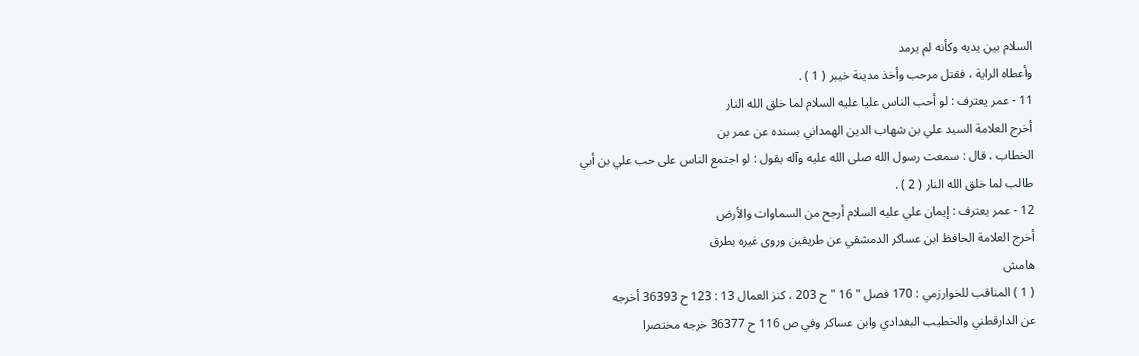السلام بين يديه وكأنه لم يرمد
وأعطاه الراية ، فقتل مرحب وأخذ مدينة خيبر ( 1 ) .
11 - عمر يعترف : لو أحب الناس عليا عليه السلام لما خلق الله النار
أخرج العلامة السيد علي بن شهاب الدين الهمداني بسنده عن عمر بن
الخطاب ، قال : سمعت رسول الله صلى الله عليه وآله يقول : لو اجتمع الناس على حب علي بن أبي
طالب لما خلق الله النار ( 2 ) .
12 - عمر يعترف : إيمان علي عليه السلام أرجح من السماوات والأرض
أخرج العلامة الحافظ ابن عساكر الدمشقي عن طريقين وروى غيره بطرق
هامش
( 1 ) المناقب للخوارزمي : 170 فصل " 16 " ح 203 ، كنز العمال 13 : 123 ح 36393 أخرجه
عن الدارقطني والخطيب البغدادي وابن عساكر وفي ص 116 ح 36377 خرجه مختصرا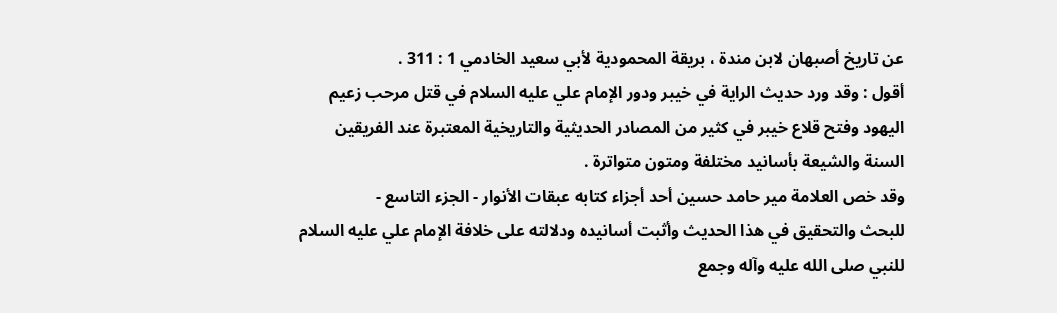عن تاريخ أصبهان لابن مندة ، بريقة المحمودية لأبي سعيد الخادمي 1 : 311 .
أقول : وقد ورد حديث الراية في خيبر ودور الإمام علي عليه السلام في قتل مرحب زعيم
اليهود وفتح قلاع خيبر في كثير من المصادر الحديثية والتاريخية المعتبرة عند الفريقين
السنة والشيعة بأسانيد مختلفة ومتون متواترة .
وقد خص العلامة مير حامد حسين أحد أجزاء كتابه عبقات الأنوار - الجزء التاسع -
للبحث والتحقيق في هذا الحديث وأثبت أسانيده ودلالته على خلافة الإمام علي عليه السلام
للنبي صلى الله عليه وآله وجمع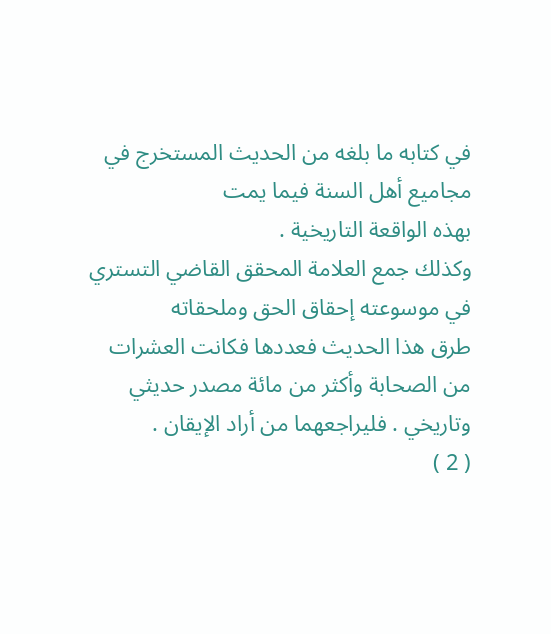في كتابه ما بلغه من الحديث المستخرج في مجاميع أهل السنة فيما يمت
بهذه الواقعة التاريخية .
وكذلك جمع العلامة المحقق القاضي التستري في موسوعته إحقاق الحق وملحقاته
طرق هذا الحديث فعددها فكانت العشرات من الصحابة وأكثر من مائة مصدر حديثي
وتاريخي . فليراجعهما من أراد الإيقان .
( 2 )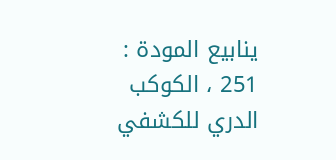ينابيع المودة : 251 ، الكوكب الدري للكشفي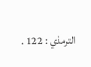الترمذي : 122 .